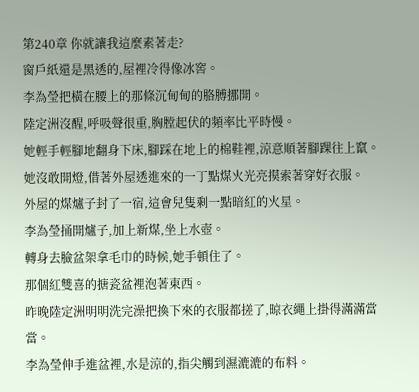第240章 你就讓我這麼素著走?
窗戶紙還是黑透的,屋裡冷得像冰窖。
李為瑩把橫在腰上的那條沉甸甸的胳膊挪開。
陸定洲沒醒,呼吸聲很重,胸膛起伏的頻率比平時慢。
她輕手輕腳地翻身下床,腳踩在地上的棉鞋裡,涼意順著腳踝往上竄。
她沒敢開燈,借著外屋透進來的一丁點煤火光亮摸索著穿好衣服。
外屋的煤爐子封了一宿,這會兒隻剩一點暗紅的火星。
李為瑩捅開爐子,加上新煤,坐上水壺。
轉身去臉盆架拿毛巾的時候,她手頓住了。
那個紅雙喜的搪瓷盆裡泡著東西。
昨晚陸定洲明明洗完澡把換下來的衣服都搓了,晾衣繩上掛得滿滿當當。
李為瑩伸手進盆裡,水是涼的,指尖觸到濕漉漉的布料。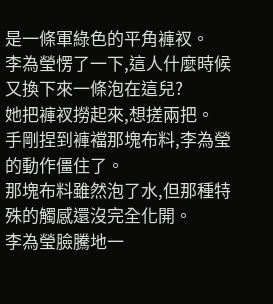是一條軍綠色的平角褲衩。
李為瑩愣了一下,這人什麼時候又換下來一條泡在這兒?
她把褲衩撈起來,想搓兩把。
手剛捏到褲襠那塊布料,李為瑩的動作僵住了。
那塊布料雖然泡了水,但那種特殊的觸感還沒完全化開。
李為瑩臉騰地一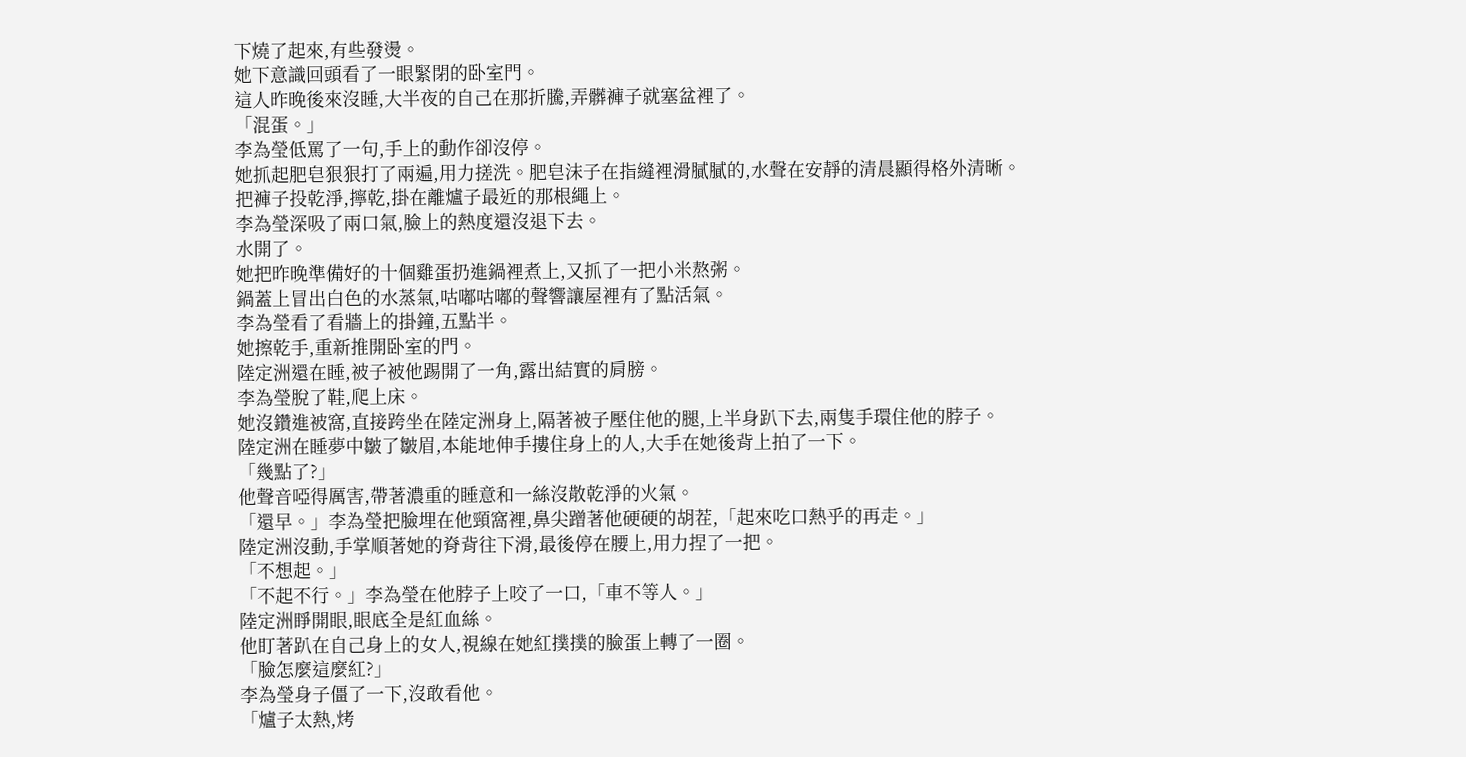下燒了起來,有些發燙。
她下意識回頭看了一眼緊閉的卧室門。
這人昨晚後來沒睡,大半夜的自己在那折騰,弄髒褲子就塞盆裡了。
「混蛋。」
李為瑩低罵了一句,手上的動作卻沒停。
她抓起肥皂狠狠打了兩遍,用力搓洗。肥皂沫子在指縫裡滑膩膩的,水聲在安靜的清晨顯得格外清晰。
把褲子投乾淨,擰乾,掛在離爐子最近的那根繩上。
李為瑩深吸了兩口氣,臉上的熱度還沒退下去。
水開了。
她把昨晚準備好的十個雞蛋扔進鍋裡煮上,又抓了一把小米熬粥。
鍋蓋上冒出白色的水蒸氣,咕嘟咕嘟的聲響讓屋裡有了點活氣。
李為瑩看了看牆上的掛鐘,五點半。
她擦乾手,重新推開卧室的門。
陸定洲還在睡,被子被他踢開了一角,露出結實的肩膀。
李為瑩脫了鞋,爬上床。
她沒鑽進被窩,直接跨坐在陸定洲身上,隔著被子壓住他的腿,上半身趴下去,兩隻手環住他的脖子。
陸定洲在睡夢中皺了皺眉,本能地伸手摟住身上的人,大手在她後背上拍了一下。
「幾點了?」
他聲音啞得厲害,帶著濃重的睡意和一絲沒散乾淨的火氣。
「還早。」李為瑩把臉埋在他頸窩裡,鼻尖蹭著他硬硬的胡茬,「起來吃口熱乎的再走。」
陸定洲沒動,手掌順著她的脊背往下滑,最後停在腰上,用力捏了一把。
「不想起。」
「不起不行。」李為瑩在他脖子上咬了一口,「車不等人。」
陸定洲睜開眼,眼底全是紅血絲。
他盯著趴在自己身上的女人,視線在她紅撲撲的臉蛋上轉了一圈。
「臉怎麼這麼紅?」
李為瑩身子僵了一下,沒敢看他。
「爐子太熱,烤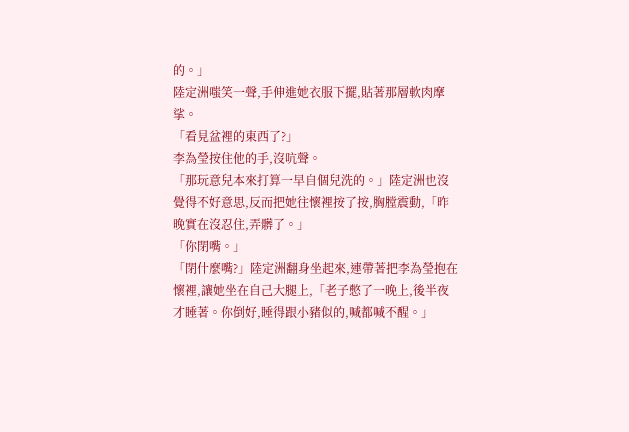的。」
陸定洲嗤笑一聲,手伸進她衣服下擺,貼著那層軟肉摩挲。
「看見盆裡的東西了?」
李為瑩按住他的手,沒吭聲。
「那玩意兒本來打算一早自個兒洗的。」陸定洲也沒覺得不好意思,反而把她往懷裡按了按,胸膛震動,「昨晚實在沒忍住,弄髒了。」
「你閉嘴。」
「閉什麼嘴?」陸定洲翻身坐起來,連帶著把李為瑩抱在懷裡,讓她坐在自己大腿上,「老子憋了一晚上,後半夜才睡著。你倒好,睡得跟小豬似的,喊都喊不醒。」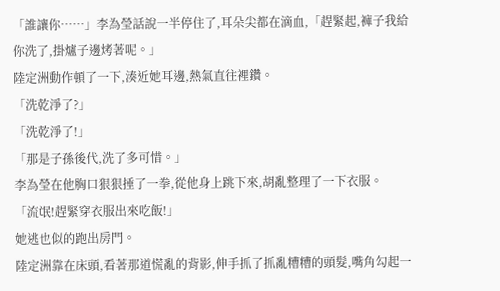「誰讓你……」李為瑩話說一半停住了,耳朵尖都在滴血,「趕緊起,褲子我給你洗了,掛爐子邊烤著呢。」
陸定洲動作頓了一下,湊近她耳邊,熱氣直往裡鑽。
「洗乾淨了?」
「洗乾淨了!」
「那是子孫後代,洗了多可惜。」
李為瑩在他胸口狠狠捶了一拳,從他身上跳下來,胡亂整理了一下衣服。
「流氓!趕緊穿衣服出來吃飯!」
她逃也似的跑出房門。
陸定洲靠在床頭,看著那道慌亂的背影,伸手抓了抓亂糟糟的頭髮,嘴角勾起一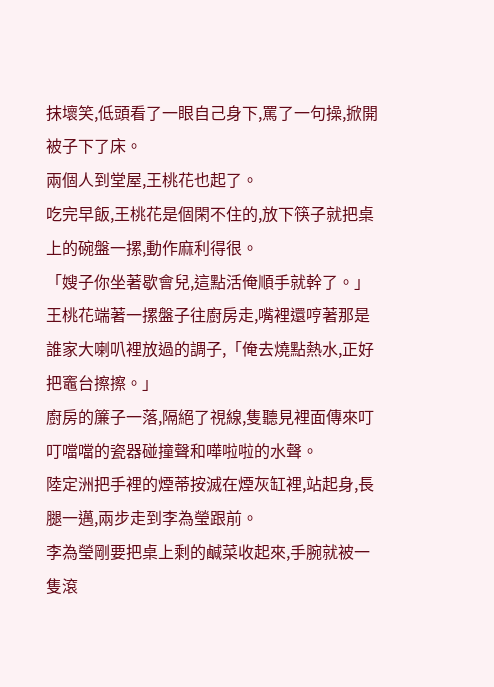抹壞笑,低頭看了一眼自己身下,罵了一句操,掀開被子下了床。
兩個人到堂屋,王桃花也起了。
吃完早飯,王桃花是個閑不住的,放下筷子就把桌上的碗盤一摞,動作麻利得很。
「嫂子你坐著歇會兒,這點活俺順手就幹了。」王桃花端著一摞盤子往廚房走,嘴裡還哼著那是誰家大喇叭裡放過的調子,「俺去燒點熱水,正好把竈台擦擦。」
廚房的簾子一落,隔絕了視線,隻聽見裡面傳來叮叮噹噹的瓷器碰撞聲和嘩啦啦的水聲。
陸定洲把手裡的煙蒂按滅在煙灰缸裡,站起身,長腿一邁,兩步走到李為瑩跟前。
李為瑩剛要把桌上剩的鹹菜收起來,手腕就被一隻滾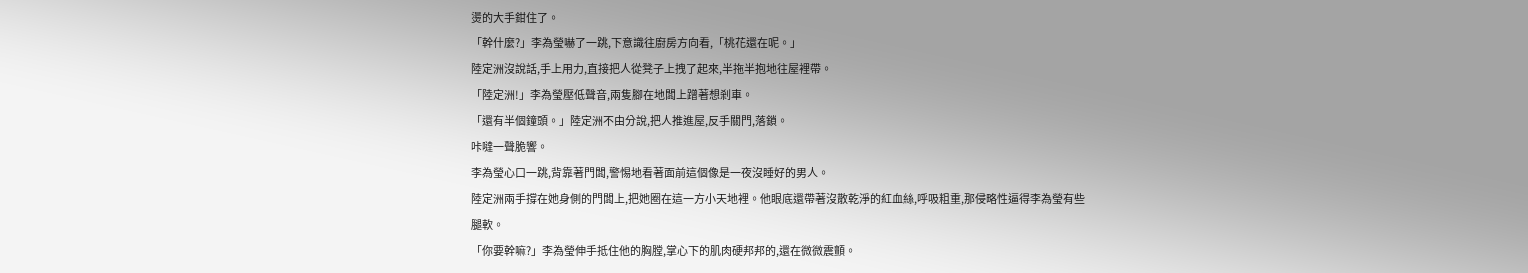燙的大手鉗住了。
「幹什麼?」李為瑩嚇了一跳,下意識往廚房方向看,「桃花還在呢。」
陸定洲沒說話,手上用力,直接把人從凳子上拽了起來,半拖半抱地往屋裡帶。
「陸定洲!」李為瑩壓低聲音,兩隻腳在地闆上蹭著想剎車。
「還有半個鐘頭。」陸定洲不由分說,把人推進屋,反手關門,落鎖。
咔噠一聲脆響。
李為瑩心口一跳,背靠著門闆,警惕地看著面前這個像是一夜沒睡好的男人。
陸定洲兩手撐在她身側的門闆上,把她圈在這一方小天地裡。他眼底還帶著沒散乾淨的紅血絲,呼吸粗重,那侵略性逼得李為瑩有些腿軟。
「你要幹嘛?」李為瑩伸手抵住他的胸膛,掌心下的肌肉硬邦邦的,還在微微震顫。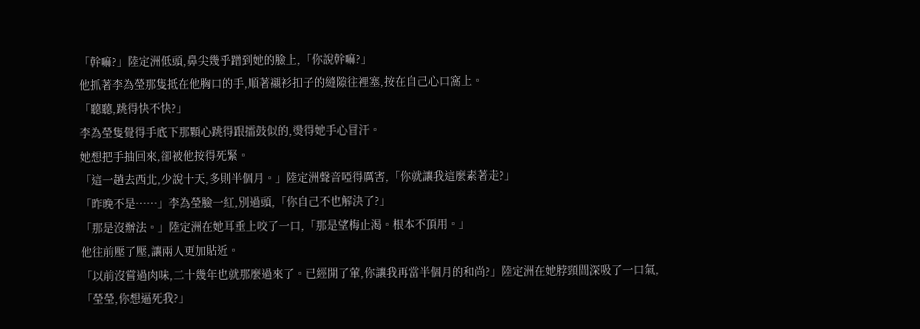「幹嘛?」陸定洲低頭,鼻尖幾乎蹭到她的臉上,「你說幹嘛?」
他抓著李為瑩那隻抵在他胸口的手,順著襯衫扣子的縫隙往裡塞,按在自己心口窩上。
「聽聽,跳得快不快?」
李為瑩隻覺得手底下那顆心跳得跟擂鼓似的,燙得她手心冒汗。
她想把手抽回來,卻被他按得死緊。
「這一趟去西北,少說十天,多則半個月。」陸定洲聲音啞得厲害,「你就讓我這麼素著走?」
「昨晚不是……」李為瑩臉一紅,別過頭,「你自己不也解決了?」
「那是沒辦法。」陸定洲在她耳垂上咬了一口,「那是望梅止渴。根本不頂用。」
他往前壓了壓,讓兩人更加貼近。
「以前沒嘗過肉味,二十幾年也就那麼過來了。已經開了葷,你讓我再當半個月的和尚?」陸定洲在她脖頸間深吸了一口氣,「瑩瑩,你想逼死我?」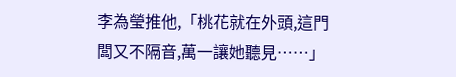李為瑩推他,「桃花就在外頭,這門闆又不隔音,萬一讓她聽見……」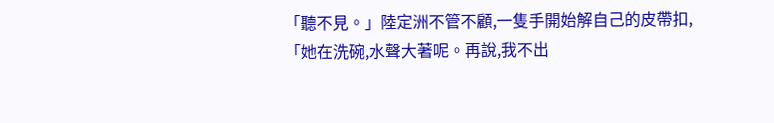「聽不見。」陸定洲不管不顧,一隻手開始解自己的皮帶扣,「她在洗碗,水聲大著呢。再說,我不出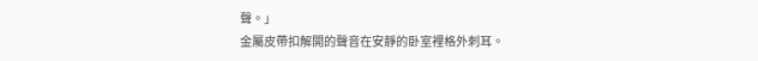聲。」
金屬皮帶扣解開的聲音在安靜的卧室裡格外刺耳。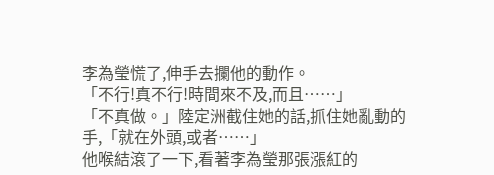李為瑩慌了,伸手去攔他的動作。
「不行!真不行!時間來不及,而且……」
「不真做。」陸定洲截住她的話,抓住她亂動的手,「就在外頭,或者……」
他喉結滾了一下,看著李為瑩那張漲紅的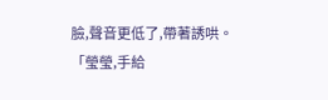臉,聲音更低了,帶著誘哄。
「瑩瑩,手給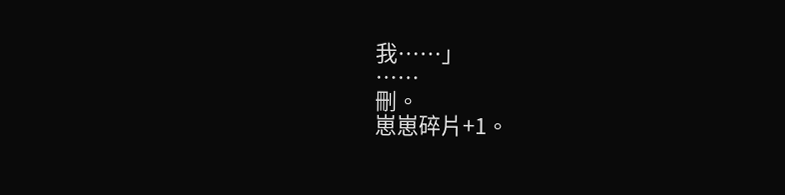我……」
……
刪。
崽崽碎片+1。